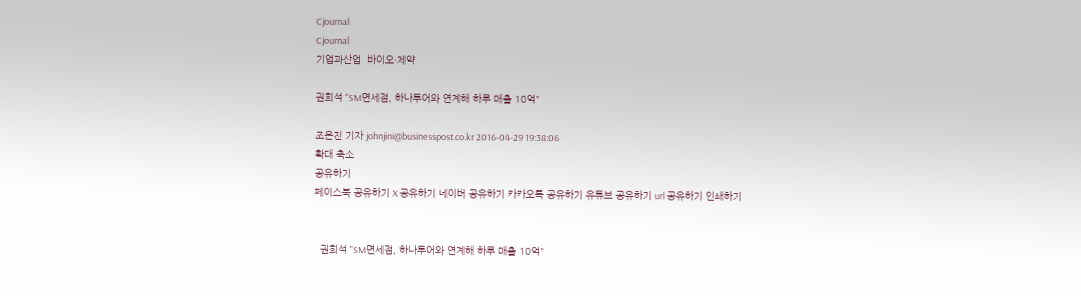Cjournal
Cjournal
기업과산업  바이오·제약

권희석 "SM면세점, 하나투어와 연계해 하루 매출 10억"

조은진 기자 johnjini@businesspost.co.kr 2016-04-29 19:38:06
확대 축소
공유하기
페이스북 공유하기 X 공유하기 네이버 공유하기 카카오톡 공유하기 유튜브 공유하기 url 공유하기 인쇄하기


  권희석 "SM면세점, 하나투어와 연계해 하루 매출 10억"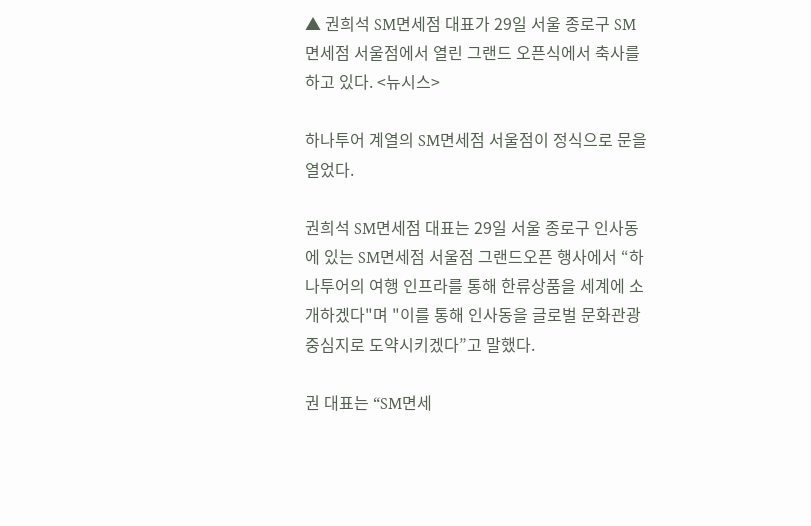▲ 권희석 SM면세점 대표가 29일 서울 종로구 SM면세점 서울점에서 열린 그랜드 오픈식에서 축사를 하고 있다. <뉴시스>

하나투어 계열의 SM면세점 서울점이 정식으로 문을 열었다.

권희석 SM면세점 대표는 29일 서울 종로구 인사동에 있는 SM면세점 서울점 그랜드오픈 행사에서 “하나투어의 여행 인프라를 통해 한류상품을 세계에 소개하겠다"며 "이를 통해 인사동을 글로벌 문화관광중심지로 도약시키겠다”고 말했다.

권 대표는 “SM면세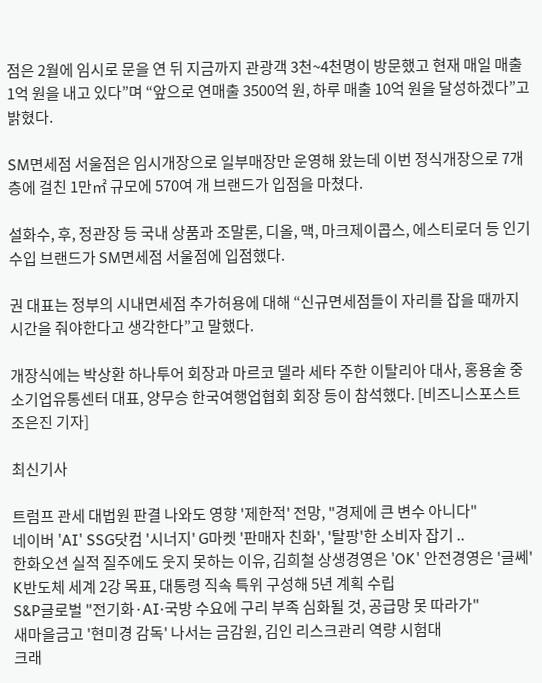점은 2월에 임시로 문을 연 뒤 지금까지 관광객 3천~4천명이 방문했고 현재 매일 매출 1억 원을 내고 있다”며 “앞으로 연매출 3500억 원, 하루 매출 10억 원을 달성하겠다”고 밝혔다.

SM면세점 서울점은 임시개장으로 일부매장만 운영해 왔는데 이번 정식개장으로 7개 층에 걸친 1만㎡ 규모에 570여 개 브랜드가 입점을 마쳤다.

설화수, 후, 정관장 등 국내 상품과 조말론, 디올, 맥, 마크제이콥스, 에스티로더 등 인기 수입 브랜드가 SM면세점 서울점에 입점했다.

권 대표는 정부의 시내면세점 추가허용에 대해 “신규면세점들이 자리를 잡을 때까지 시간을 줘야한다고 생각한다”고 말했다.

개장식에는 박상환 하나투어 회장과 마르코 델라 세타 주한 이탈리아 대사, 홍용술 중소기업유통센터 대표, 양무승 한국여행업협회 회장 등이 참석했다. [비즈니스포스트 조은진 기자]

최신기사

트럼프 관세 대법원 판결 나와도 영향 '제한적' 전망, "경제에 큰 변수 아니다"
네이버 'AI' SSG닷컴 '시너지' G마켓 '판매자 친화', '탈팡'한 소비자 잡기 ..
한화오션 실적 질주에도 웃지 못하는 이유, 김희철 상생경영은 'OK' 안전경영은 '글쎄'
K반도체 세계 2강 목표, 대통령 직속 특위 구성해 5년 계획 수립
S&P글로벌 "전기화·AI·국방 수요에 구리 부족 심화될 것, 공급망 못 따라가"
새마을금고 '현미경 감독' 나서는 금감원, 김인 리스크관리 역량 시험대
크래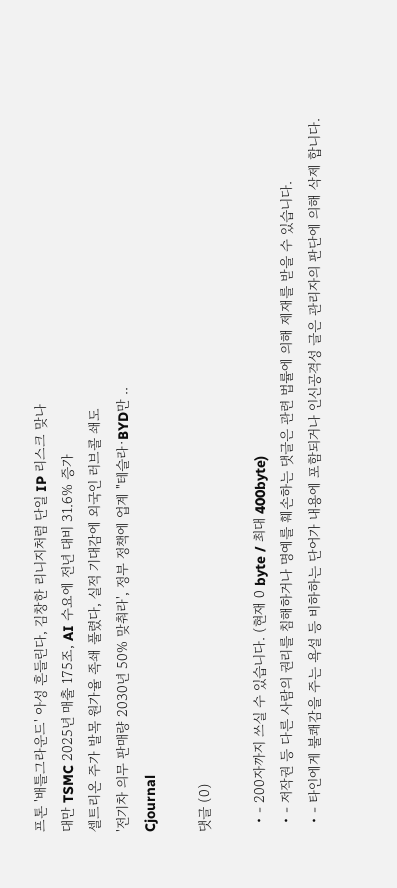프톤 '배틀그라운드' 아성 흔들린다, 김창한 리니지처럼 단일 IP 리스크 맞나
대만 TSMC 2025년 매출 175조, AI 수요에 전년 대비 31.6% 증가
셀트리온 주가 발목 원가율 족쇄 풀렸다, 실적 기대감에 외국인 러브콜 쇄도
'전기차 의무 판매량 2030년 50% 맞춰라', 정부 정책에 업계 "테슬라·BYD만 ..
Cjournal

댓글 (0)

  • - 200자까지 쓰실 수 있습니다. (현재 0 byte / 최대 400byte)
  • - 저작권 등 다른 사람의 권리를 침해하거나 명예를 훼손하는 댓글은 관련 법률에 의해 제재를 받을 수 있습니다.
  • - 타인에게 불쾌감을 주는 욕설 등 비하하는 단어가 내용에 포함되거나 인신공격성 글은 관리자의 판단에 의해 삭제 합니다.